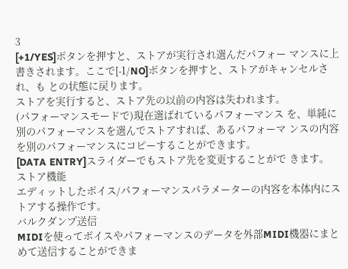3
[+1/YES]ボタンを押すと、ストアが実行され選んだパフォー マンスに上書きされます。ここで[-1/NO]ボタンを押すと、ストアがキャンセルされ、も との状態に戻ります。
ストアを実行すると、ストア先の以前の内容は失われます。
(パフォーマンスモードで)現在選ばれているパフォーマンス を、単純に別のパフォーマンスを選んでストアすれば、あるパフォーマ ンスの内容を別のパフォーマンスにコピーすることができます。
[DATA ENTRY]スライダーでもストア先を変更することがで きます。
ストア機能
エディットしたボイス/パフォーマンスパラメーターの内容を本体内にストアする操作です。
バルクダンプ送信
MIDIを使ってボイスやパフォーマンスのデータを外部MIDI機器にまとめて送信することができま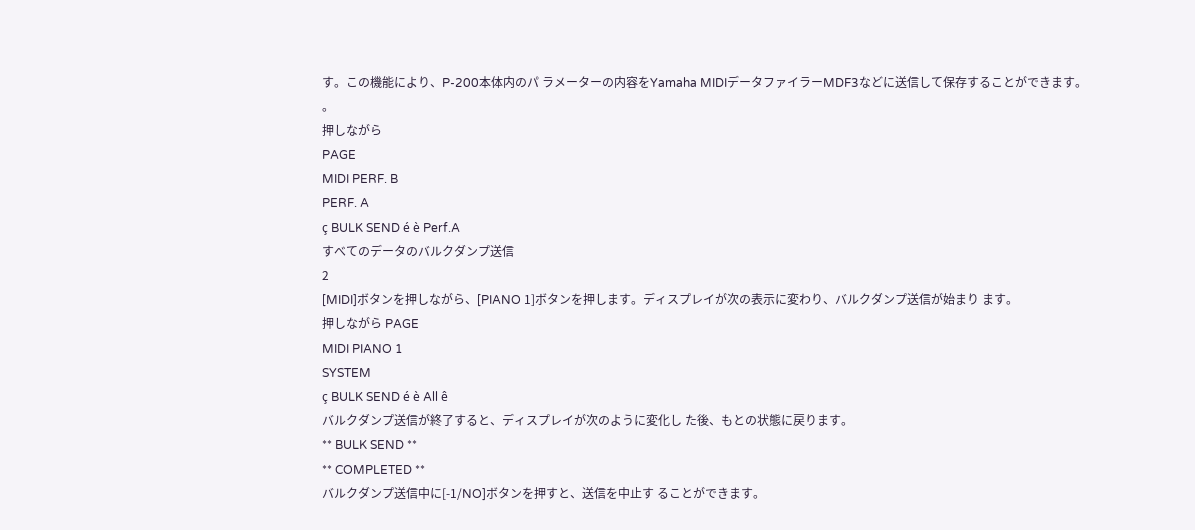す。この機能により、P-200本体内のパ ラメーターの内容をYamaha MIDIデータファイラーMDF3などに送信して保存することができます。
。
押しながら
PAGE
MIDI PERF. B
PERF. A
ç BULK SEND é è Perf.A
すべてのデータのバルクダンプ送信
2
[MIDI]ボタンを押しながら、[PIANO 1]ボタンを押します。ディスプレイが次の表示に変わり、バルクダンプ送信が始まり ます。
押しながら PAGE
MIDI PIANO 1
SYSTEM
ç BULK SEND é è All ê
バルクダンプ送信が終了すると、ディスプレイが次のように変化し た後、もとの状態に戻ります。
** BULK SEND **
** COMPLETED **
バルクダンプ送信中に[-1/NO]ボタンを押すと、送信を中止す ることができます。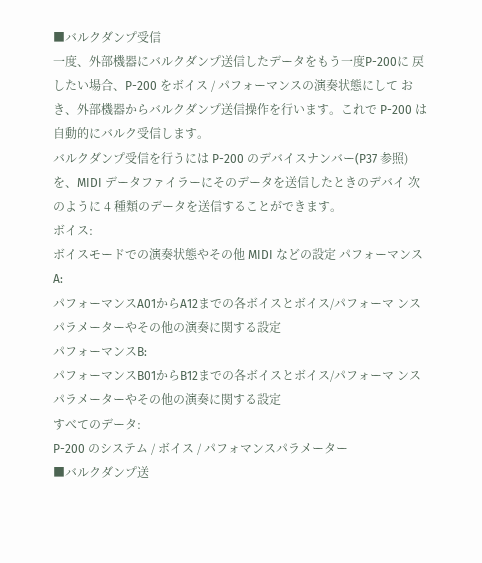■バルクダンプ受信
一度、外部機器にバルクダンプ送信したデータをもう一度P-200に 戻したい場合、P-200 をボイス / パフォーマンスの演奏状態にして おき、外部機器からバルクダンプ送信操作を行います。これで P-200 は自動的にバルク受信します。
バルクダンプ受信を行うには P-200 のデバイスナンバー(P37 参照)を、MIDI データファイラーにそのデータを送信したときのデバイ 次のように 4 種類のデータを送信することができます。
ボイス:
ボイスモードでの演奏状態やその他 MIDI などの設定 パフォーマンスA:
パフォーマンスA01からA12までの各ボイスとボイス/パフォーマ ンスパラメーターやその他の演奏に関する設定
パフォーマンスB:
パフォーマンスB01からB12までの各ボイスとボイス/パフォーマ ンスパラメーターやその他の演奏に関する設定
すべてのデータ:
P-200 のシステム / ボイス / パフォマンスパラメーター
■バルクダンプ送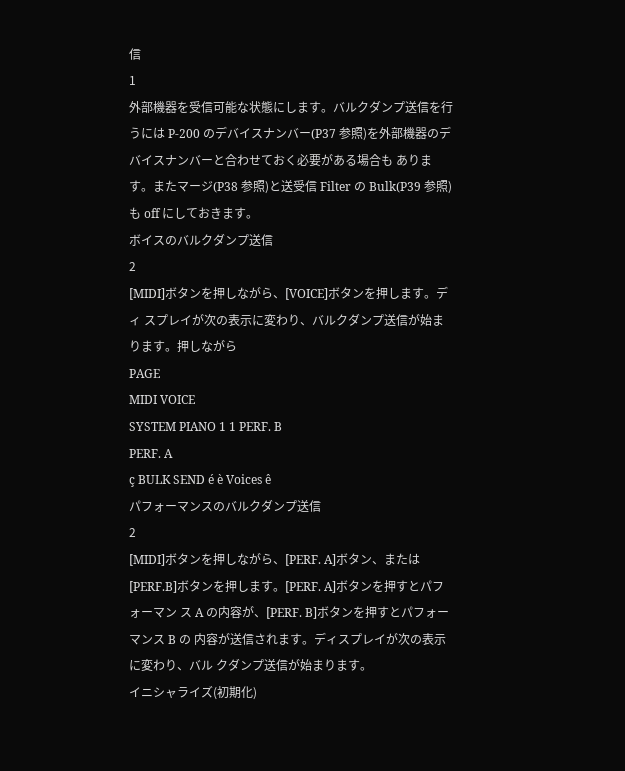信
1
外部機器を受信可能な状態にします。バルクダンプ送信を行うには P-200 のデバイスナンバー(P37 参照)を外部機器のデバイスナンバーと合わせておく必要がある場合も あります。またマージ(P38 参照)と送受信 Filter の Bulk(P39 参照)も off にしておきます。
ボイスのバルクダンプ送信
2
[MIDI]ボタンを押しながら、[VOICE]ボタンを押します。ディ スプレイが次の表示に変わり、バルクダンプ送信が始まります。押しながら
PAGE
MIDI VOICE
SYSTEM PIANO 1 1 PERF. B
PERF. A
ç BULK SEND é è Voices ê
パフォーマンスのバルクダンプ送信
2
[MIDI]ボタンを押しながら、[PERF. A]ボタン、または[PERF.B]ボタンを押します。[PERF. A]ボタンを押すとパフォーマン ス A の内容が、[PERF. B]ボタンを押すとパフォーマンス B の 内容が送信されます。ディスプレイが次の表示に変わり、バル クダンプ送信が始まります。
イニシャライズ(初期化)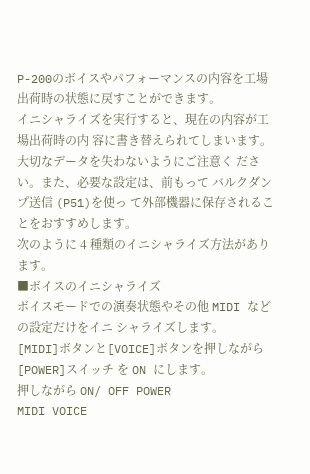P-200のボイスやパフォーマンスの内容を工場出荷時の状態に戻すことができます。
イニシャライズを実行すると、現在の内容が工場出荷時の内 容に書き替えられてしまいます。大切なデータを失わないようにご注意く ださい。また、必要な設定は、前もって バルクダンプ送信 (P51)を使っ て外部機器に保存されることをおすすめします。
次のように 4 種類のイニシャライズ方法があります。
■ボイスのイニシャライズ
ボイスモードでの演奏状態やその他 MIDI などの設定だけをイニ シャライズします。
[MIDI]ボタンと[VOICE]ボタンを押しながら[POWER]スイッチ を ON にします。
押しながら ON/ OFF POWER
MIDI VOICE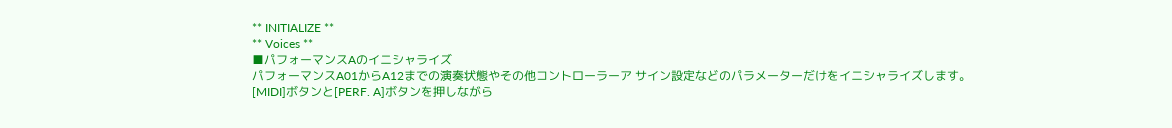** INITIALIZE **
** Voices **
■パフォーマンスAのイニシャライズ
パフォーマンスA01からA12までの演奏状態やその他コントローラーア サイン設定などのパラメーターだけをイニシャライズします。
[MIDI]ボタンと[PERF. A]ボタンを押しながら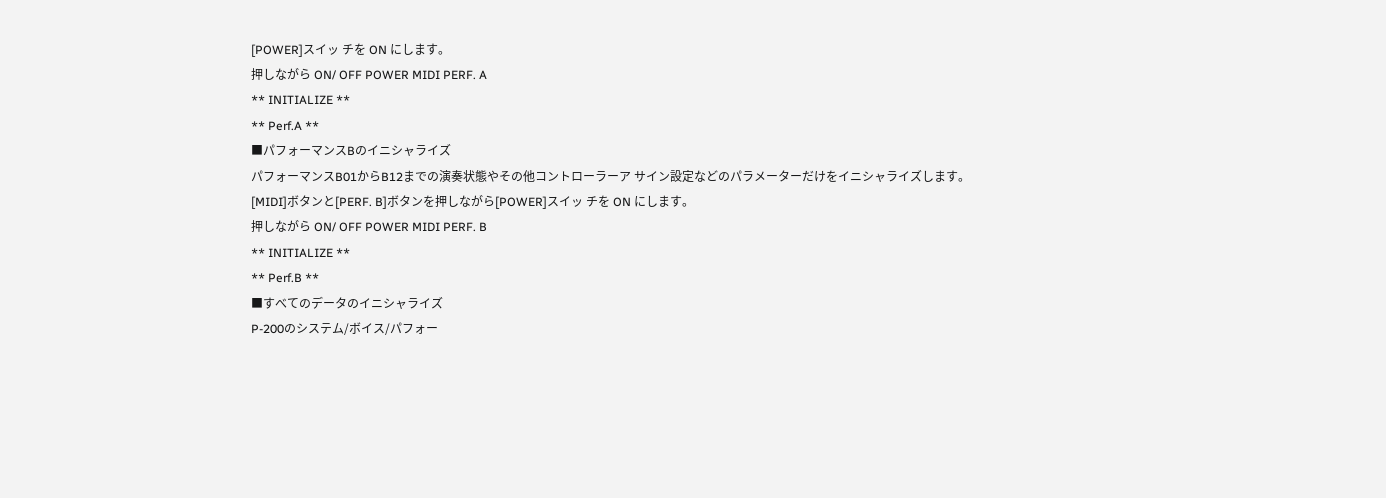[POWER]スイッ チを ON にします。
押しながら ON/ OFF POWER MIDI PERF. A
** INITIALIZE **
** Perf.A **
■パフォーマンスBのイニシャライズ
パフォーマンスB01からB12までの演奏状態やその他コントローラーア サイン設定などのパラメーターだけをイニシャライズします。
[MIDI]ボタンと[PERF. B]ボタンを押しながら[POWER]スイッ チを ON にします。
押しながら ON/ OFF POWER MIDI PERF. B
** INITIALIZE **
** Perf.B **
■すべてのデータのイニシャライズ
P-200のシステム/ボイス/パフォー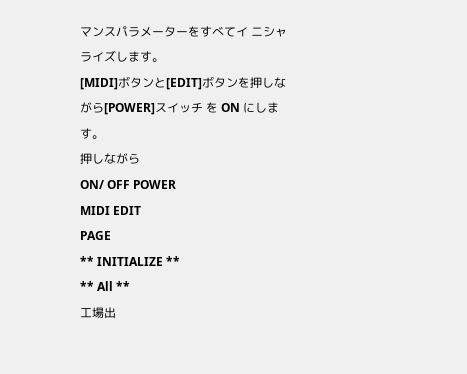マンスパラメーターをすべてイ ニシャライズします。
[MIDI]ボタンと[EDIT]ボタンを押しながら[POWER]スイッチ を ON にします。
押しながら
ON/ OFF POWER
MIDI EDIT
PAGE
** INITIALIZE **
** All **
工場出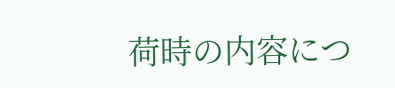荷時の内容につ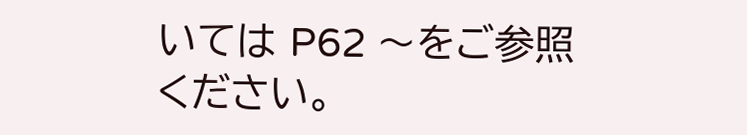いては P62 〜をご参照ください。